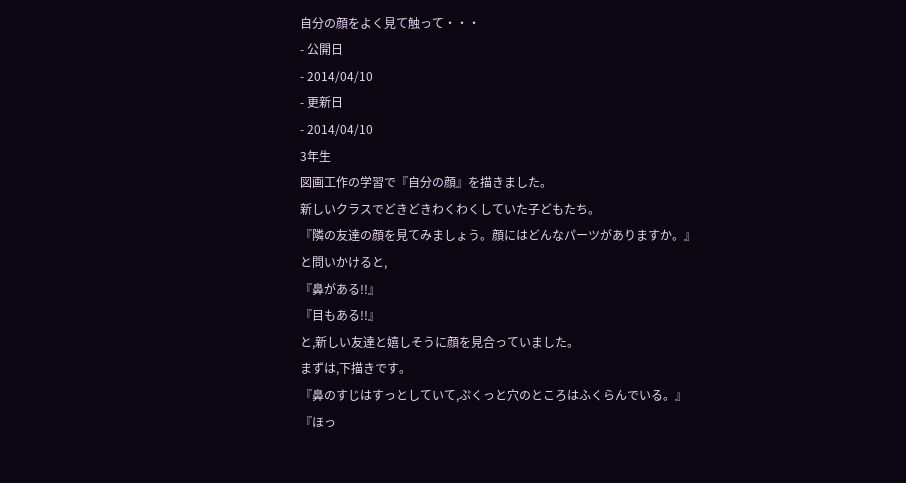自分の顔をよく見て触って・・・
- 公開日
- 2014/04/10
- 更新日
- 2014/04/10
3年生
図画工作の学習で『自分の顔』を描きました。
新しいクラスでどきどきわくわくしていた子どもたち。
『隣の友達の顔を見てみましょう。顔にはどんなパーツがありますか。』
と問いかけると,
『鼻がある!!』
『目もある!!』
と,新しい友達と嬉しそうに顔を見合っていました。
まずは,下描きです。
『鼻のすじはすっとしていて,ぷくっと穴のところはふくらんでいる。』
『ほっ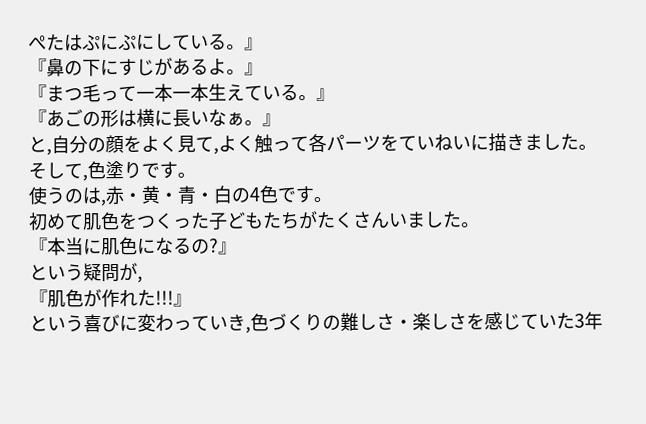ぺたはぷにぷにしている。』
『鼻の下にすじがあるよ。』
『まつ毛って一本一本生えている。』
『あごの形は横に長いなぁ。』
と,自分の顔をよく見て,よく触って各パーツをていねいに描きました。
そして,色塗りです。
使うのは,赤・黄・青・白の4色です。
初めて肌色をつくった子どもたちがたくさんいました。
『本当に肌色になるの?』
という疑問が,
『肌色が作れた!!!』
という喜びに変わっていき,色づくりの難しさ・楽しさを感じていた3年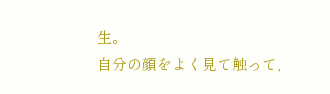生。
自分の顔をよく見て触って,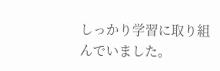しっかり学習に取り組んでいました。